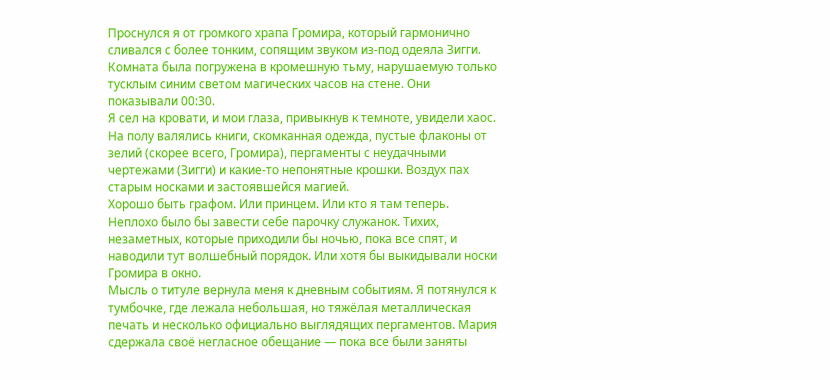Проснулся я от громкого храпа Громира, который гармонично сливался с более тонким, сопящим звуком из-под одеяла Зигги. Комната была погружена в кромешную тьму, нарушаемую только тусклым синим светом магических часов на стене. Они показывали 00:30.
Я сел на кровати, и мои глаза, привыкнув к темноте, увидели хаос. На полу валялись книги, скомканная одежда, пустые флаконы от зелий (скорее всего, Громира), пергаменты с неудачными чертежами (Зигги) и какие-то непонятные крошки. Воздух пах старым носками и застоявшейся магией.
Хорошо быть графом. Или принцем. Или кто я там теперь. Неплохо было бы завести себе парочку служанок. Тихих, незаметных, которые приходили бы ночью, пока все спят, и наводили тут волшебный порядок. Или хотя бы выкидывали носки Громира в окно.
Мысль о титуле вернула меня к дневным событиям. Я потянулся к тумбочке, где лежала небольшая, но тяжёлая металлическая печать и несколько официально выглядящих пергаментов. Мария сдержала своё негласное обещание — пока все были заняты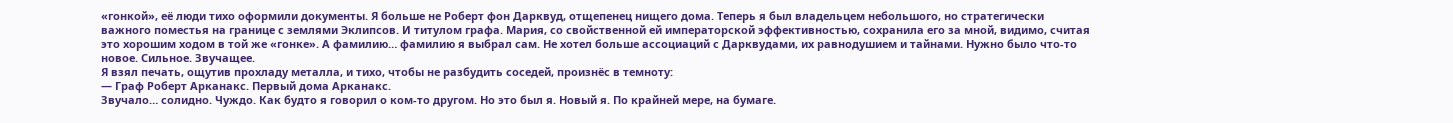«гонкой», её люди тихо оформили документы. Я больше не Роберт фон Дарквуд, отщепенец нищего дома. Теперь я был владельцем небольшого, но стратегически важного поместья на границе с землями Эклипсов. И титулом графа. Мария, со свойственной ей императорской эффективностью, сохранила его за мной, видимо, считая это хорошим ходом в той же «гонке». А фамилию… фамилию я выбрал сам. Не хотел больше ассоциаций с Дарквудами, их равнодушием и тайнами. Нужно было что-то новое. Сильное. Звучащее.
Я взял печать, ощутив прохладу металла, и тихо, чтобы не разбудить соседей, произнёс в темноту:
— Граф Роберт Арканакс. Первый дома Арканакс.
Звучало… солидно. Чуждо. Как будто я говорил о ком-то другом. Но это был я. Новый я. По крайней мере, на бумаге.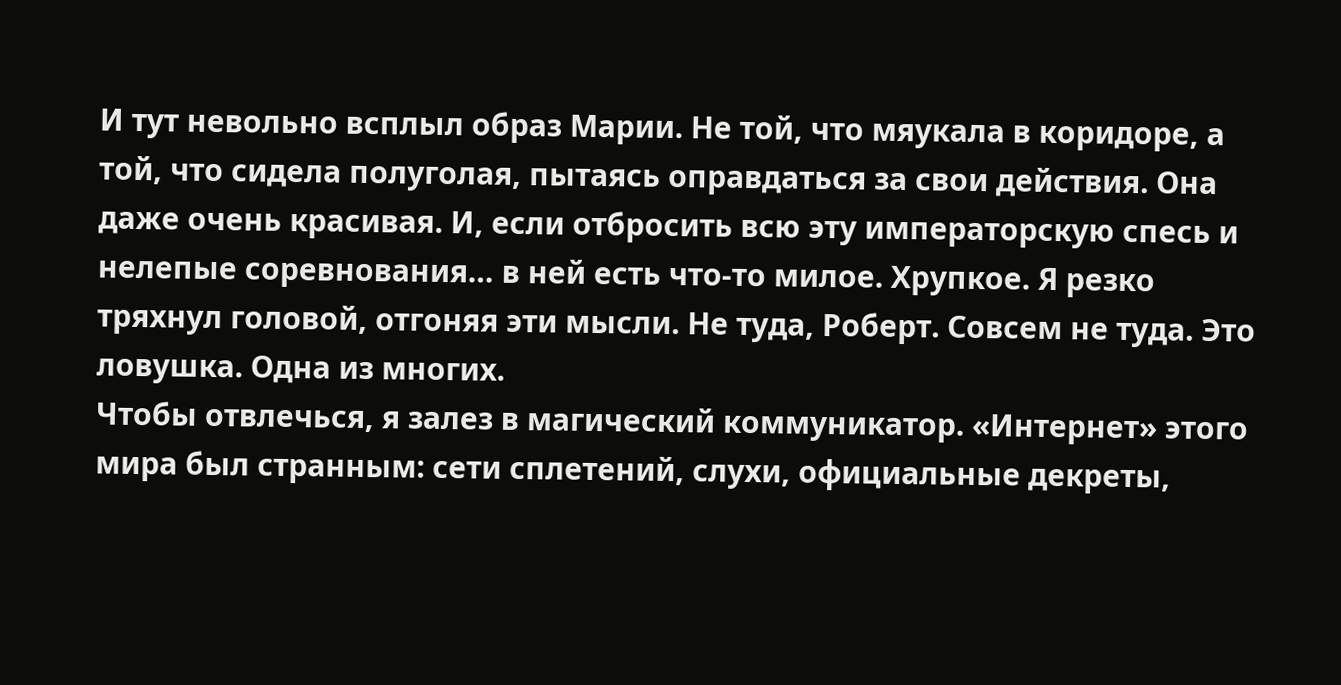И тут невольно всплыл образ Марии. Не той, что мяукала в коридоре, а той, что сидела полуголая, пытаясь оправдаться за свои действия. Она даже очень красивая. И, если отбросить всю эту императорскую спесь и нелепые соревнования… в ней есть что-то милое. Хрупкое. Я резко тряхнул головой, отгоняя эти мысли. Не туда, Роберт. Совсем не туда. Это ловушка. Одна из многих.
Чтобы отвлечься, я залез в магический коммуникатор. «Интернет» этого мира был странным: сети сплетений, слухи, официальные декреты,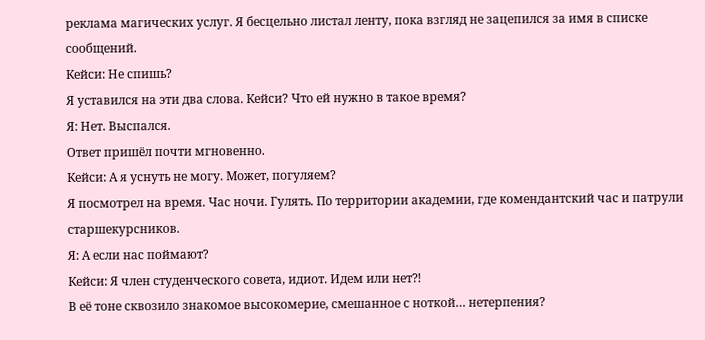реклама магических услуг. Я бесцельно листал ленту, пока взгляд не зацепился за имя в списке сообщений.
Кейси: Не спишь?
Я уставился на эти два слова. Кейси? Что ей нужно в такое время?
Я: Нет. Выспался.
Ответ пришёл почти мгновенно.
Кейси: А я уснуть не могу. Может, погуляем?
Я посмотрел на время. Час ночи. Гулять. По территории академии, где комендантский час и патрули старшекурсников.
Я: А если нас поймают?
Кейси: Я член студенческого совета, идиот. Идем или нет⁈
В её тоне сквозило знакомое высокомерие, смешанное с ноткой… нетерпения?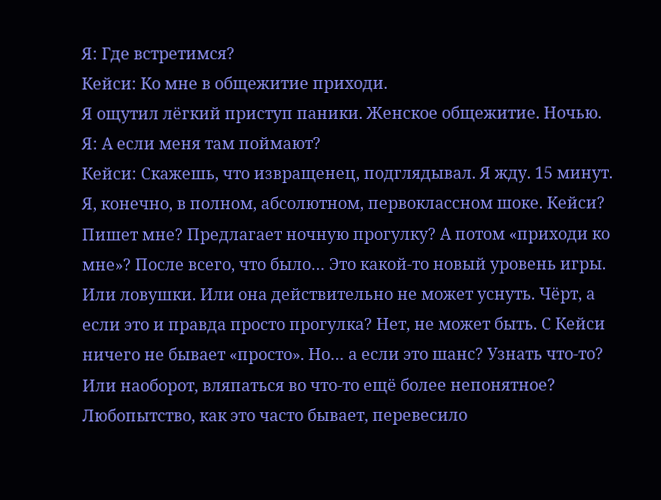Я: Где встретимся?
Кейси: Ко мне в общежитие приходи.
Я ощутил лёгкий приступ паники. Женское общежитие. Ночью.
Я: А если меня там поймают?
Кейси: Скажешь, что извращенец, подглядывал. Я жду. 15 минут.
Я, конечно, в полном, абсолютном, первоклассном шоке. Кейси? Пишет мне? Предлагает ночную прогулку? А потом «приходи ко мне»? После всего, что было… Это какой-то новый уровень игры. Или ловушки. Или она действительно не может уснуть. Чёрт, а если это и правда просто прогулка? Нет, не может быть. С Кейси ничего не бывает «просто». Но… а если это шанс? Узнать что-то? Или наоборот, вляпаться во что-то ещё более непонятное?
Любопытство, как это часто бывает, перевесило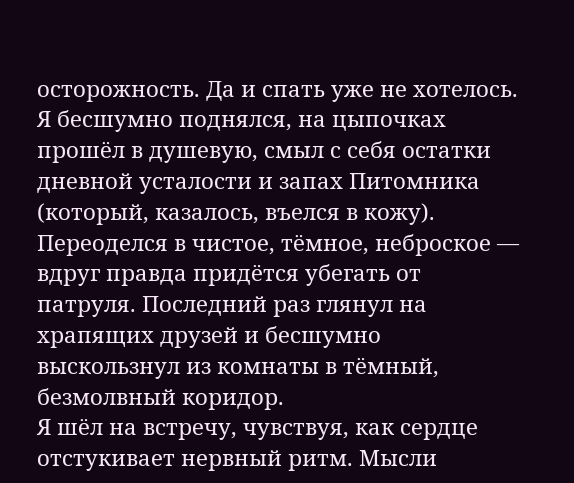осторожность. Да и спать уже не хотелось.
Я бесшумно поднялся, на цыпочках прошёл в душевую, смыл с себя остатки дневной усталости и запах Питомника (который, казалось, въелся в кожу). Переоделся в чистое, тёмное, неброское — вдруг правда придётся убегать от патруля. Последний раз глянул на храпящих друзей и бесшумно выскользнул из комнаты в тёмный, безмолвный коридор.
Я шёл на встречу, чувствуя, как сердце отстукивает нервный ритм. Мысли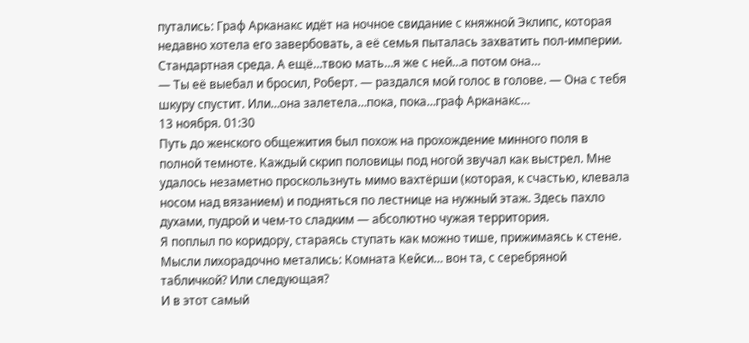путались: Граф Арканакс идёт на ночное свидание с княжной Эклипс, которая недавно хотела его завербовать, а её семья пыталась захватить пол-империи. Стандартная среда. А ещё…твою мать…я же с ней…а потом она…
— Ты её выебал и бросил, Роберт. — раздался мой голос в голове. — Она с тебя шкуру спустит. Или…она залетела…пока, пока…граф Арканакс…
13 ноября. 01:30
Путь до женского общежития был похож на прохождение минного поля в полной темноте. Каждый скрип половицы под ногой звучал как выстрел. Мне удалось незаметно проскользнуть мимо вахтёрши (которая, к счастью, клевала носом над вязанием) и подняться по лестнице на нужный этаж. Здесь пахло духами, пудрой и чем-то сладким — абсолютно чужая территория.
Я поплыл по коридору, стараясь ступать как можно тише, прижимаясь к стене. Мысли лихорадочно метались: Комната Кейси… вон та, с серебряной табличкой? Или следующая?
И в этот самый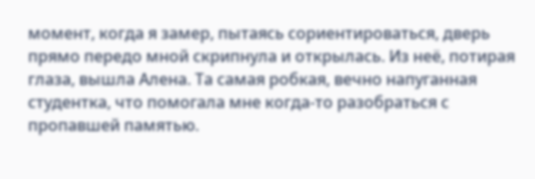момент, когда я замер, пытаясь сориентироваться, дверь прямо передо мной скрипнула и открылась. Из неё, потирая глаза, вышла Алена. Та самая робкая, вечно напуганная студентка, что помогала мне когда-то разобраться с пропавшей памятью.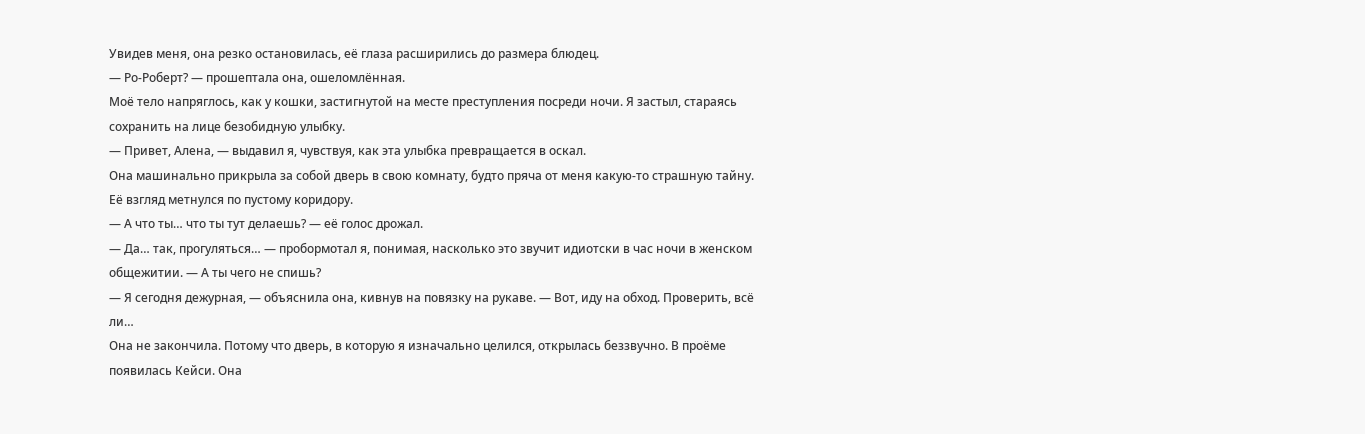Увидев меня, она резко остановилась, её глаза расширились до размера блюдец.
— Ро-Роберт? — прошептала она, ошеломлённая.
Моё тело напряглось, как у кошки, застигнутой на месте преступления посреди ночи. Я застыл, стараясь сохранить на лице безобидную улыбку.
— Привет, Алена, — выдавил я, чувствуя, как эта улыбка превращается в оскал.
Она машинально прикрыла за собой дверь в свою комнату, будто пряча от меня какую-то страшную тайну. Её взгляд метнулся по пустому коридору.
— А что ты… что ты тут делаешь? — её голос дрожал.
— Да… так, прогуляться… — пробормотал я, понимая, насколько это звучит идиотски в час ночи в женском общежитии. — А ты чего не спишь?
— Я сегодня дежурная, — объяснила она, кивнув на повязку на рукаве. — Вот, иду на обход. Проверить, всё ли…
Она не закончила. Потому что дверь, в которую я изначально целился, открылась беззвучно. В проёме появилась Кейси. Она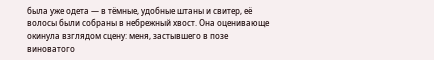была уже одета — в тёмные, удобные штаны и свитер, её волосы были собраны в небрежный хвост. Она оценивающе окинула взглядом сцену: меня, застывшего в позе виноватого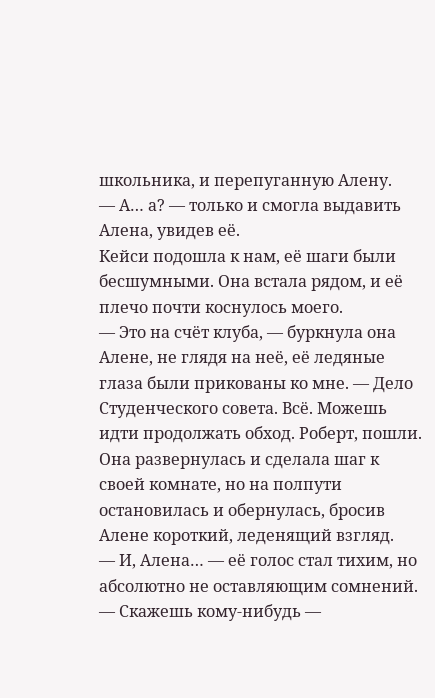школьника, и перепуганную Алену.
— А… а? — только и смогла выдавить Алена, увидев её.
Кейси подошла к нам, её шаги были бесшумными. Она встала рядом, и её плечо почти коснулось моего.
— Это на счёт клуба, — буркнула она Алене, не глядя на неё, её ледяные глаза были прикованы ко мне. — Дело Студенческого совета. Всё. Можешь идти продолжать обход. Роберт, пошли.
Она развернулась и сделала шаг к своей комнате, но на полпути остановилась и обернулась, бросив Алене короткий, леденящий взгляд.
— И, Алена… — её голос стал тихим, но абсолютно не оставляющим сомнений. — Скажешь кому-нибудь —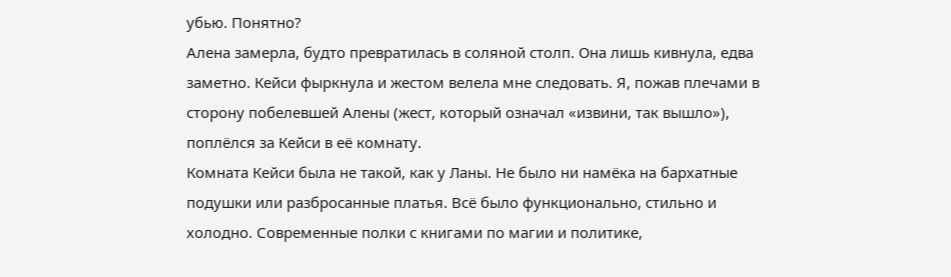убью. Понятно?
Алена замерла, будто превратилась в соляной столп. Она лишь кивнула, едва заметно. Кейси фыркнула и жестом велела мне следовать. Я, пожав плечами в сторону побелевшей Алены (жест, который означал «извини, так вышло»), поплёлся за Кейси в её комнату.
Комната Кейси была не такой, как у Ланы. Не было ни намёка на бархатные подушки или разбросанные платья. Всё было функционально, стильно и холодно. Современные полки с книгами по магии и политике,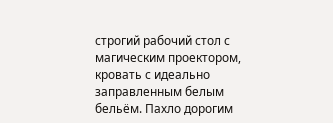строгий рабочий стол с магическим проектором, кровать с идеально заправленным белым бельём. Пахло дорогим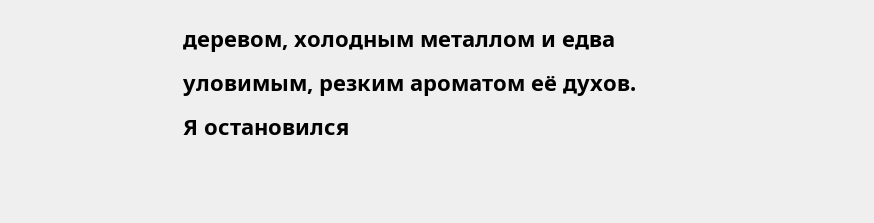деревом, холодным металлом и едва уловимым, резким ароматом её духов.
Я остановился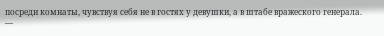посреди комнаты, чувствуя себя не в гостях у девушки, а в штабе вражеского генерала.
—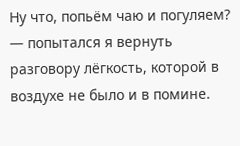Ну что, попьём чаю и погуляем? — попытался я вернуть разговору лёгкость, которой в воздухе не было и в помине.